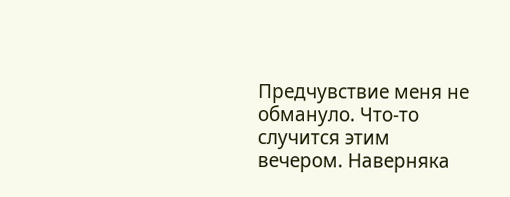Предчувствие меня не обмануло. Что-то случится этим вечером. Наверняка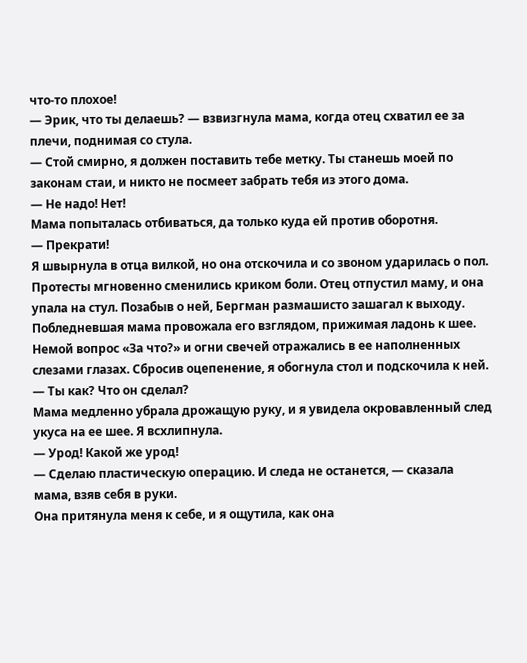что-то плохое!
— Эрик, что ты делаешь? — взвизгнула мама, когда отец схватил ее за плечи, поднимая со стула.
— Стой смирно, я должен поставить тебе метку. Ты станешь моей по законам стаи, и никто не посмеет забрать тебя из этого дома.
— Не надо! Нет!
Мама попыталась отбиваться, да только куда ей против оборотня.
— Прекрати!
Я швырнула в отца вилкой, но она отскочила и со звоном ударилась о пол. Протесты мгновенно сменились криком боли. Отец отпустил маму, и она упала на стул. Позабыв о ней, Бергман размашисто зашагал к выходу.
Побледневшая мама провожала его взглядом, прижимая ладонь к шее. Немой вопрос «За что?» и огни свечей отражались в ее наполненных слезами глазах. Сбросив оцепенение, я обогнула стол и подскочила к ней.
— Ты как? Что он сделал?
Мама медленно убрала дрожащую руку, и я увидела окровавленный след укуса на ее шее. Я всхлипнула.
— Урод! Какой же урод!
— Сделаю пластическую операцию. И следа не останется, — сказала мама, взяв себя в руки.
Она притянула меня к себе, и я ощутила, как она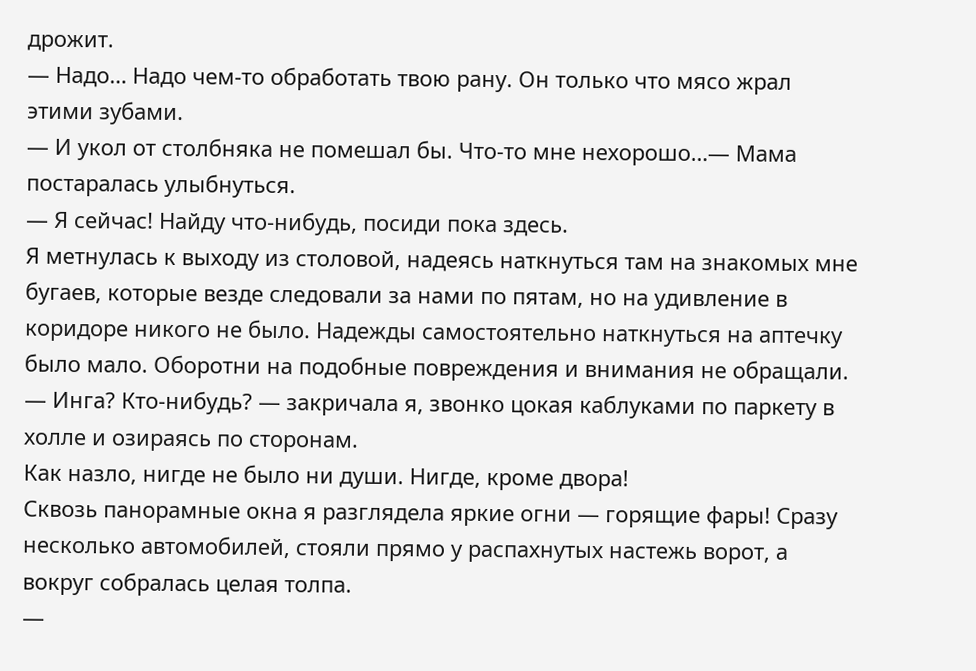дрожит.
— Надо… Надо чем-то обработать твою рану. Он только что мясо жрал этими зубами.
— И укол от столбняка не помешал бы. Что-то мне нехорошо…— Мама постаралась улыбнуться.
— Я сейчас! Найду что-нибудь, посиди пока здесь.
Я метнулась к выходу из столовой, надеясь наткнуться там на знакомых мне бугаев, которые везде следовали за нами по пятам, но на удивление в коридоре никого не было. Надежды самостоятельно наткнуться на аптечку было мало. Оборотни на подобные повреждения и внимания не обращали.
— Инга? Кто-нибудь? — закричала я, звонко цокая каблуками по паркету в холле и озираясь по сторонам.
Как назло, нигде не было ни души. Нигде, кроме двора!
Сквозь панорамные окна я разглядела яркие огни — горящие фары! Сразу несколько автомобилей, стояли прямо у распахнутых настежь ворот, а вокруг собралась целая толпа.
—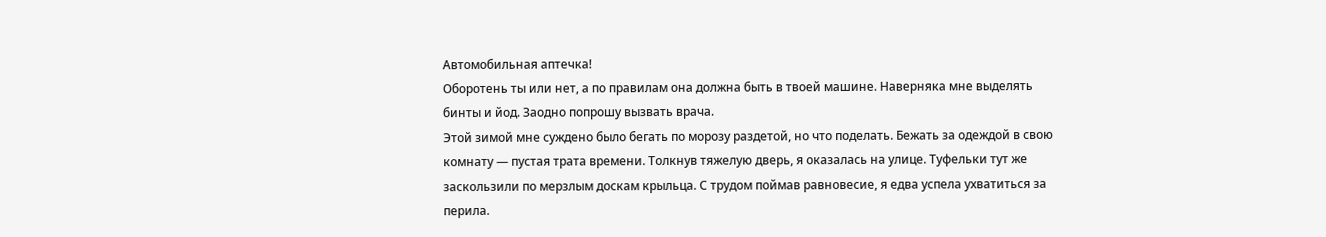Автомобильная аптечка!
Оборотень ты или нет, а по правилам она должна быть в твоей машине. Наверняка мне выделять бинты и йод. Заодно попрошу вызвать врача.
Этой зимой мне суждено было бегать по морозу раздетой, но что поделать. Бежать за одеждой в свою комнату — пустая трата времени. Толкнув тяжелую дверь, я оказалась на улице. Туфельки тут же заскользили по мерзлым доскам крыльца. С трудом поймав равновесие, я едва успела ухватиться за перила.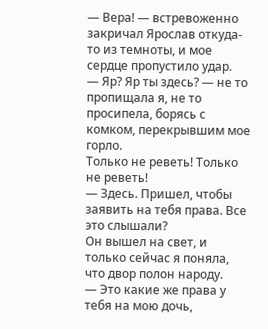— Вера! — встревоженно закричал Ярослав откуда-то из темноты, и мое сердце пропустило удар.
— Яр? Яр ты здесь? — не то пропищала я, не то просипела, борясь с комком, перекрывшим мое горло.
Только не реветь! Только не реветь!
— Здесь. Пришел, чтобы заявить на тебя права. Все это слышали?
Он вышел на свет, и только сейчас я поняла, что двор полон народу.
— Это какие же права у тебя на мою дочь,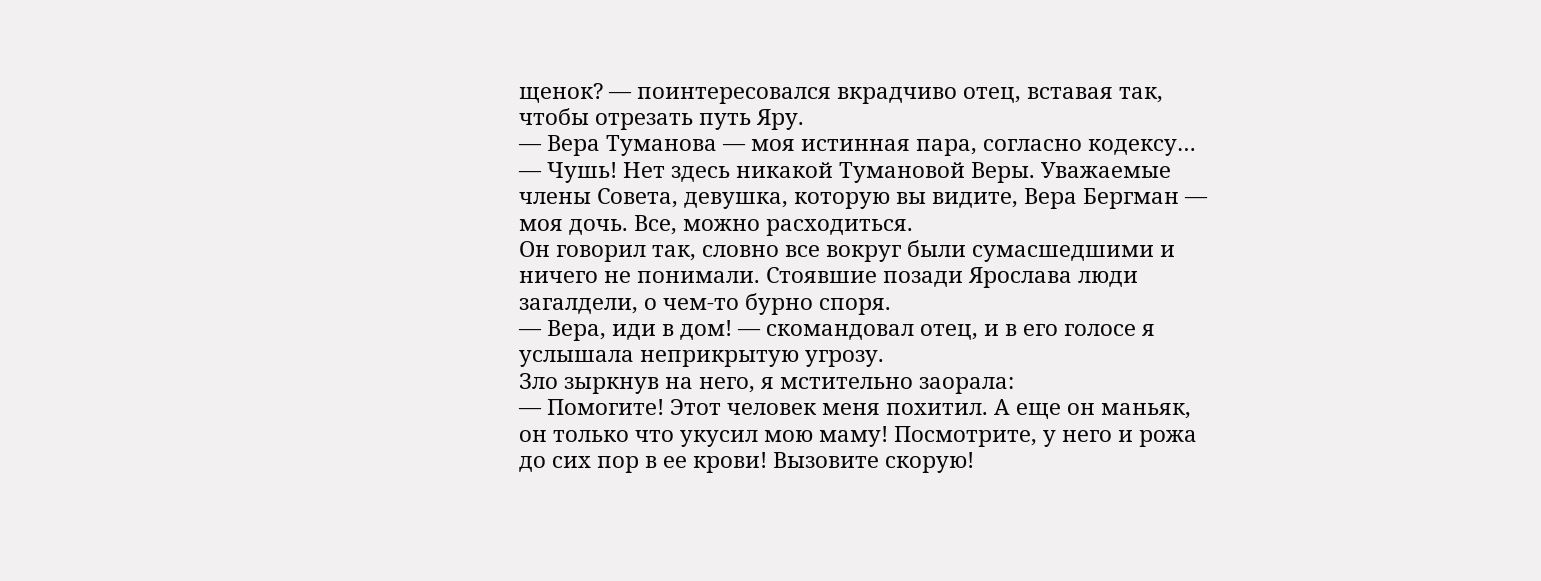щенок? — поинтересовался вкрадчиво отец, вставая так, чтобы отрезать путь Яру.
— Вера Туманова — моя истинная пара, согласно кодексу…
— Чушь! Нет здесь никакой Тумановой Веры. Уважаемые члены Совета, девушка, которую вы видите, Вера Бергман — моя дочь. Все, можно расходиться.
Он говорил так, словно все вокруг были сумасшедшими и ничего не понимали. Стоявшие позади Ярослава люди загалдели, о чем-то бурно споря.
— Вера, иди в дом! — скомандовал отец, и в его голосе я услышала неприкрытую угрозу.
Зло зыркнув на него, я мстительно заорала:
— Помогите! Этот человек меня похитил. А еще он маньяк, он только что укусил мою маму! Посмотрите, у него и рожа до сих пор в ее крови! Вызовите скорую!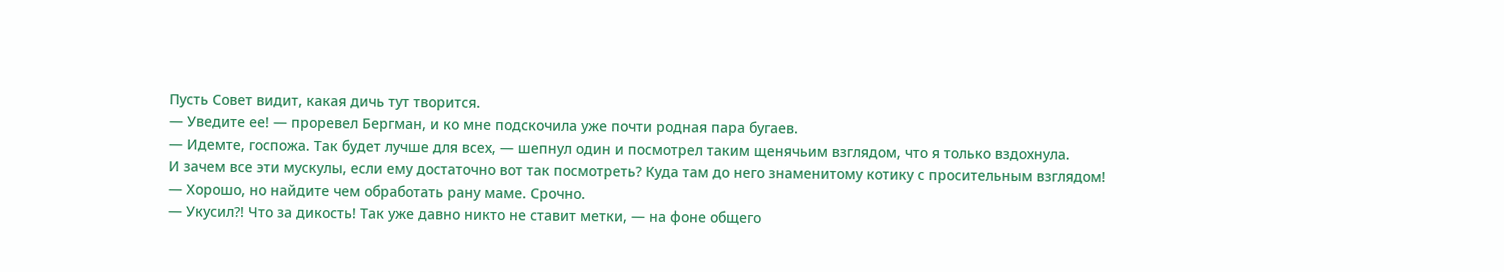Пусть Совет видит, какая дичь тут творится.
— Уведите ее! — проревел Бергман, и ко мне подскочила уже почти родная пара бугаев.
— Идемте, госпожа. Так будет лучше для всех, — шепнул один и посмотрел таким щенячьим взглядом, что я только вздохнула.
И зачем все эти мускулы, если ему достаточно вот так посмотреть? Куда там до него знаменитому котику с просительным взглядом!
— Хорошо, но найдите чем обработать рану маме. Срочно.
— Укусил?! Что за дикость! Так уже давно никто не ставит метки, — на фоне общего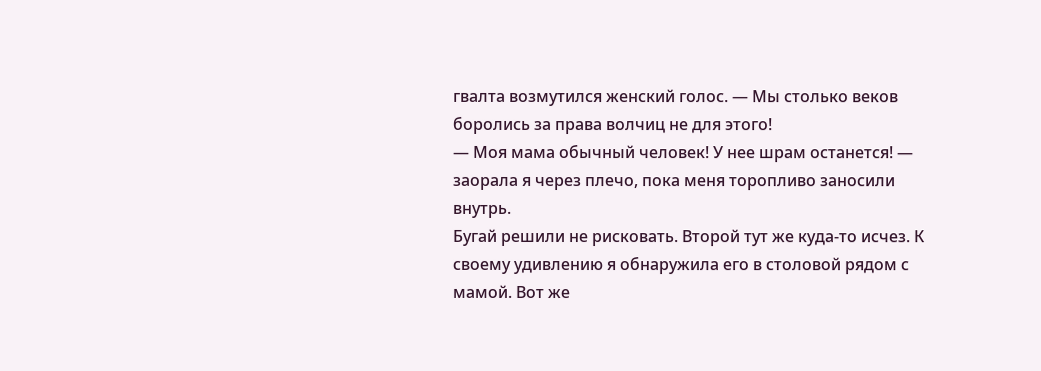гвалта возмутился женский голос. — Мы столько веков боролись за права волчиц не для этого!
— Моя мама обычный человек! У нее шрам останется! — заорала я через плечо, пока меня торопливо заносили внутрь.
Бугай решили не рисковать. Второй тут же куда-то исчез. К своему удивлению я обнаружила его в столовой рядом с мамой. Вот же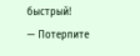быстрый!
— Потерпите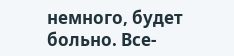немного, будет больно. Все-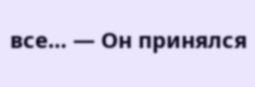все… — Он принялся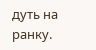дуть на ранку.